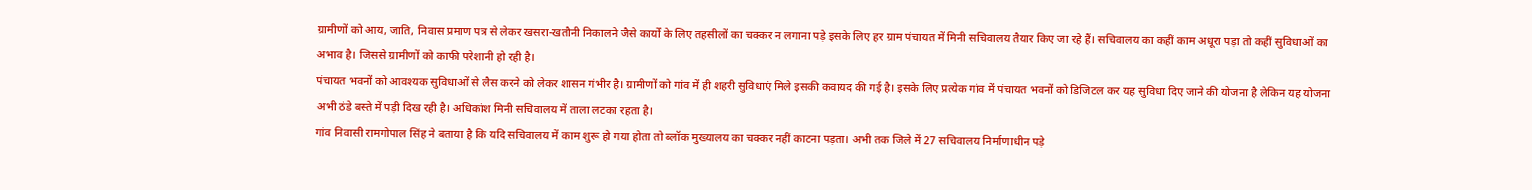ग्रामीणों को आय, जाति, निवास प्रमाण पत्र से लेकर खसरा-खतौनी निकालने जैसे कार्यों के लिए तहसीलों का चक्कर न लगाना पड़े इसके लिए हर ग्राम पंचायत में मिनी सचिवालय तैयार किए जा रहे हैं। सचिवालय का कहीं काम अधूरा पड़ा तो कहीं सुविधाओं का अभाव है। जिससे ग्रामीणों को काफी परेशानी हो रही है।
पंचायत भवनों को आवश्यक सुविधाओं से लैस करने को लेकर शासन गंभीर है। ग्रामीणों को गांव में ही शहरी सुविधाएं मिले इसकी कवायद की गई है। इसके लिए प्रत्येक गांव में पंचायत भवनों को डिजिटल कर यह सुविधा दिए जाने की योजना है लेकिन यह योजना अभी ठंडे बस्ते में पड़ी दिख रही है। अधिकांश मिनी सचिवालय में ताला लटका रहता है।
गांव निवासी रामगोपाल सिंह ने बताया है कि यदि सचिवालय में काम शुरू हो गया होता तो ब्लॉक मुख्यालय का चक्कर नहीं काटना पड़ता। अभी तक जिले में 27 सचिवालय निर्माणाधीन पड़े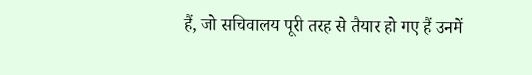हैं, जो सचिवालय पूरी तरह से तैयार हो गए हैं उनमें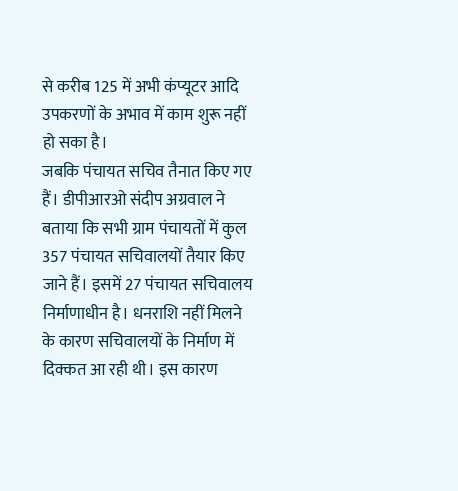से करीब 125 में अभी कंप्यूटर आदि उपकरणों के अभाव में काम शुरू नहीं हो सका है।
जबकि पंचायत सचिव तैनात किए गए हैं। डीपीआरओ संदीप अग्रवाल ने बताया कि सभी ग्राम पंचायतों में कुल 357 पंचायत सचिवालयों तैयार किए जाने हैं। इसमें 27 पंचायत सचिवालय निर्माणाधीन है। धनराशि नहीं मिलने के कारण सचिवालयों के निर्माण में दिक्कत आ रही थी। इस कारण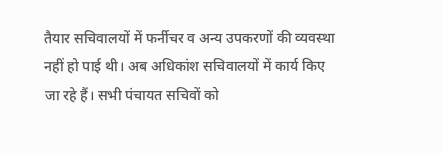तैयार सचिवालयों में फर्नीचर व अन्य उपकरणों की व्यवस्था नहीं हो पाई थी। अब अधिकांश सचिवालयों में कार्य किए जा रहे हैं। सभी पंचायत सचिवों को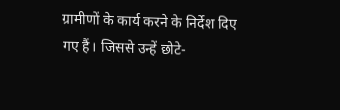ग्रामीणों के कार्य करने के निर्देश दिए गए हैं। जिससे उन्हें छोटे-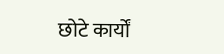छोटे कार्यों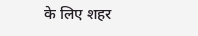के लिए शहर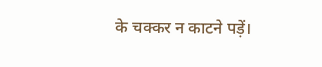के चक्कर न काटने पड़ें।